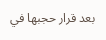بعد قرار حجبها في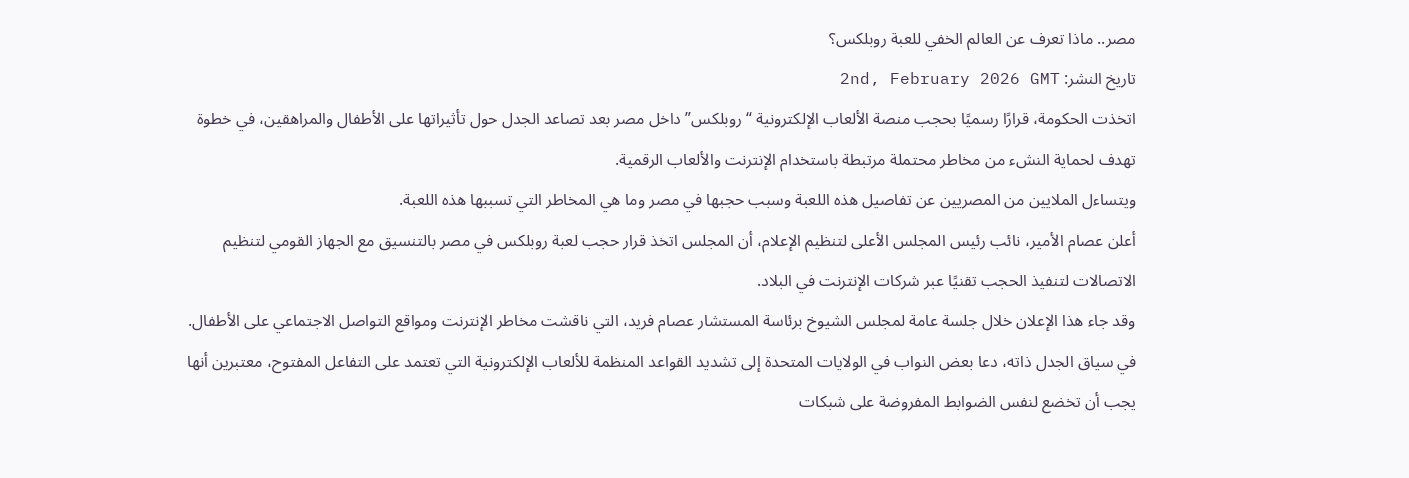مصر.. ماذا تعرف عن العالم الخفي للعبة روبلكس؟
تاريخ النشر: 2nd, February 2026 GMT
اتخذت الحكومة، قرارًا رسميًا بحجب منصة الألعاب الإلكترونية “روبلكس” داخل مصر بعد تصاعد الجدل حول تأثيراتها على الأطفال والمراهقين، في خطوة تهدف لحماية النشء من مخاطر محتملة مرتبطة باستخدام الإنترنت والألعاب الرقمية.
ويتساءل الملايين من المصريين عن تفاصيل هذه اللعبة وسبب حجبها في مصر وما هي المخاطر التي تسببها هذه اللعبة.
أعلن عصام الأمير، نائب رئيس المجلس الأعلى لتنظيم الإعلام، أن المجلس اتخذ قرار حجب لعبة روبلكس في مصر بالتنسيق مع الجهاز القومي لتنظيم الاتصالات لتنفيذ الحجب تقنيًا عبر شركات الإنترنت في البلاد.
وقد جاء هذا الإعلان خلال جلسة عامة لمجلس الشيوخ برئاسة المستشار عصام فريد، التي ناقشت مخاطر الإنترنت ومواقع التواصل الاجتماعي على الأطفال.
في سياق الجدل ذاته، دعا بعض النواب في الولايات المتحدة إلى تشديد القواعد المنظمة للألعاب الإلكترونية التي تعتمد على التفاعل المفتوح، معتبرين أنها يجب أن تخضع لنفس الضوابط المفروضة على شبكات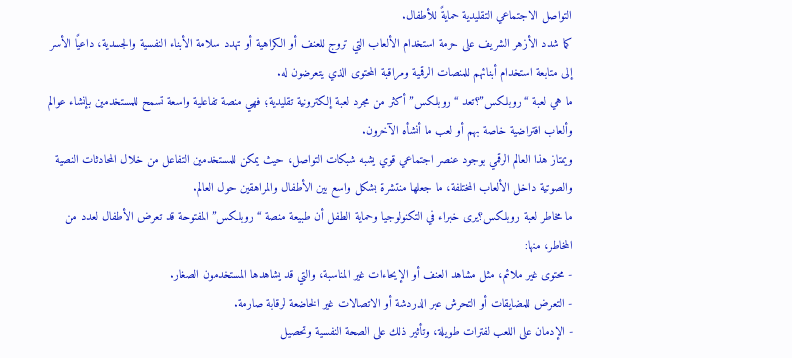التواصل الاجتماعي التقليدية حمايةً للأطفال.
كما شدد الأزهر الشريف على حرمة استخدام الألعاب التي تروج للعنف أو الكراهية أو تهدد سلامة الأبناء النفسية والجسدية، داعيًا الأسر إلى متابعة استخدام أبنائهم للمنصات الرقمية ومراقبة المحتوى الذي يتعرضون له.
ما هي لعبة “روبلكس”؟تعد “روبلكس” أكثر من مجرد لعبة إلكترونية تقليدية؛ فهي منصة تفاعلية واسعة تسمح للمستخدمين بإنشاء عوالم وألعاب افتراضية خاصة بهم أو لعب ما أنشأه الآخرون.
ويمتاز هذا العالم الرقمي بوجود عنصر اجتماعي قوي يشبه شبكات التواصل، حيث يمكن للمستخدمين التفاعل من خلال المحادثات النصية والصوتية داخل الألعاب المختلفة، ما جعلها منتشرة بشكل واسع بين الأطفال والمراهقين حول العالم.
ما مخاطر لعبة روبلكس؟يرى خبراء في التكنولوجيا وحماية الطفل أن طبيعة منصة “روبلكس” المفتوحة قد تعرض الأطفال لعدد من المخاطر، منها:
- محتوى غير ملائم، مثل مشاهد العنف أو الإيحاءات غير المناسبة، والتي قد يشاهدها المستخدمون الصغار.
- التعرض للمضايقات أو التحرش عبر الدردشة أو الاتصالات غير الخاضعة لرقابة صارمة.
- الإدمان على اللعب لفترات طويلة، وتأثير ذلك على الصحة النفسية وتحصيل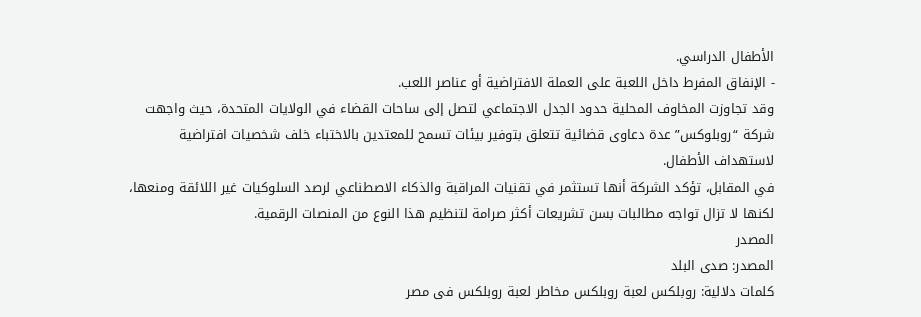الأطفال الدراسي.
- الإنفاق المفرط داخل اللعبة على العملة الافتراضية أو عناصر اللعب.
وقد تجاوزت المخاوف المحلية حدود الجدل الاجتماعي لتصل إلى ساحات القضاء في الولايات المتحدة، حيث واجهت شركة “روبلوكس” عدة دعاوى قضائية تتعلق بتوفير بيئات تسمح للمعتدين بالاختباء خلف شخصيات افتراضية لاستهداف الأطفال.
في المقابل، تؤكد الشركة أنها تستثمر في تقنيات المراقبة والذكاء الاصطناعي لرصد السلوكيات غير اللائقة ومنعها، لكنها لا تزال تواجه مطالبات بسن تشريعات أكثر صرامة لتنظيم هذا النوع من المنصات الرقمية.
المصدر
المصدر: صدى البلد
كلمات دلالية: روبلكس لعبة روبلكس مخاطر لعبة روبلكس فی مصر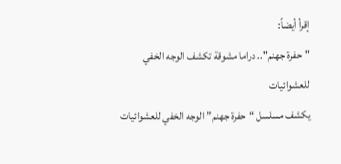إقرأ أيضاً:
"حفرة جهنم".. دراما مشوقة تكشف الوجه الخفي للعشوائيات
يكشف مسلسل “حفرة جهنم” الوجه الخفي للعشوائيات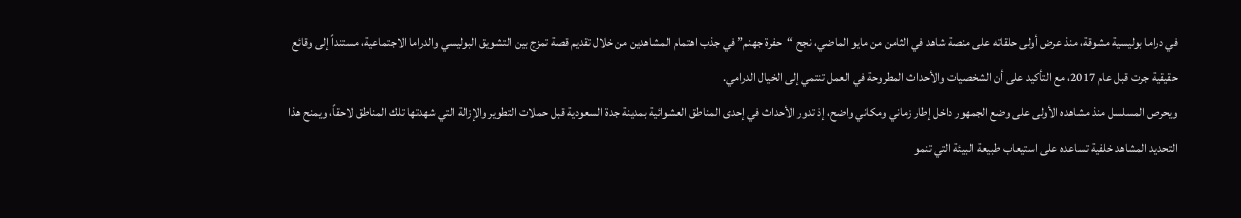في دراما بوليسية مشوقة، منذ عرض أولى حلقاته على منصة شاهد في الثامن من مايو الماضي، نجح “حفرة جهنم” في جذب اهتمام المشاهدين من خلال تقديم قصة تمزج بين التشويق البوليسي والدراما الاجتماعية، مستنداً إلى وقائع حقيقية جرت قبل عام 2017، مع التأكيد على أن الشخصيات والأحداث المطروحة في العمل تنتمي إلى الخيال الدرامي.
ويحرص المسلسل منذ مشاهده الأولى على وضع الجمهور داخل إطار زماني ومكاني واضح، إذ تدور الأحداث في إحدى المناطق العشوائية بمدينة جدة السعودية قبل حملات التطوير والإزالة التي شهدتها تلك المناطق لاحقاً، ويمنح هذا التحديد المشاهد خلفية تساعده على استيعاب طبيعة البيئة التي تنمو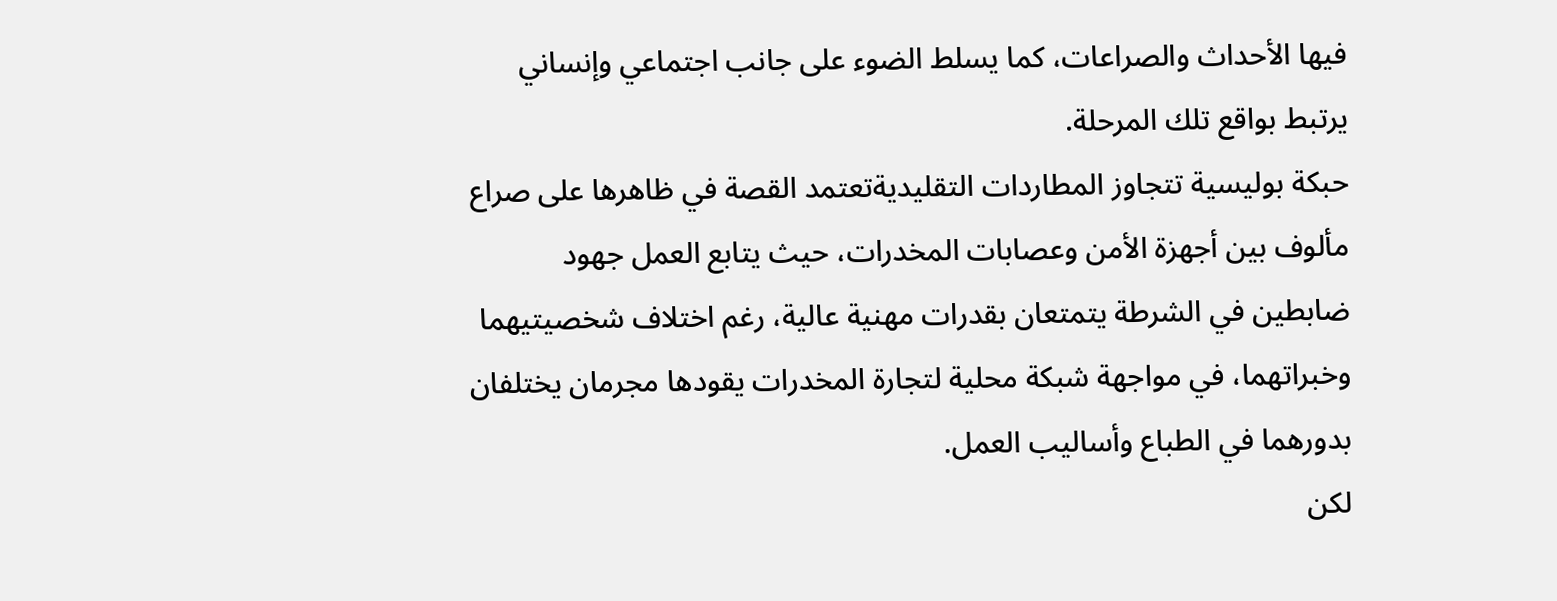فيها الأحداث والصراعات، كما يسلط الضوء على جانب اجتماعي وإنساني يرتبط بواقع تلك المرحلة.
حبكة بوليسية تتجاوز المطاردات التقليديةتعتمد القصة في ظاهرها على صراع مألوف بين أجهزة الأمن وعصابات المخدرات، حيث يتابع العمل جهود ضابطين في الشرطة يتمتعان بقدرات مهنية عالية، رغم اختلاف شخصيتيهما وخبراتهما، في مواجهة شبكة محلية لتجارة المخدرات يقودها مجرمان يختلفان بدورهما في الطباع وأساليب العمل.
لكن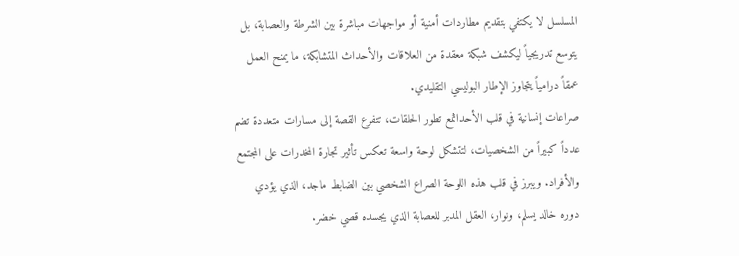المسلسل لا يكتفي بتقديم مطاردات أمنية أو مواجهات مباشرة بين الشرطة والعصابة، بل يتوسع تدريجياً ليكشف شبكة معقدة من العلاقات والأحداث المتشابكة، ما يمنح العمل عمقاً درامياً يتجاوز الإطار البوليسي التقليدي.
صراعات إنسانية في قلب الأحداثمع تطور الحلقات، تتفرع القصة إلى مسارات متعددة تضم عدداً كبيراً من الشخصيات، لتتشكل لوحة واسعة تعكس تأثير تجارة المخدرات على المجتمع والأفراد. ويبرز في قلب هذه اللوحة الصراع الشخصي بين الضابط ماجد، الذي يؤدي دوره خالد يسلم، ونوار، العقل المدبر للعصابة الذي يجسده قصي خضر.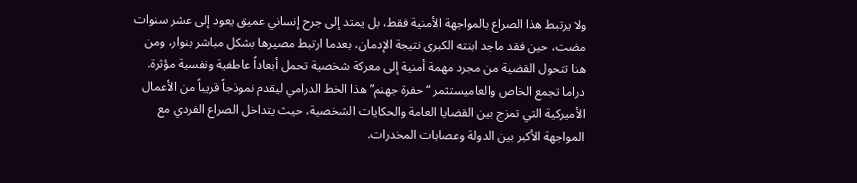ولا يرتبط هذا الصراع بالمواجهة الأمنية فقط، بل يمتد إلى جرح إنساني عميق يعود إلى عشر سنوات مضت، حين فقد ماجد ابنته الكبرى نتيجة الإدمان، بعدما ارتبط مصيرها بشكل مباشر بنوار، ومن هنا تتحول القضية من مجرد مهمة أمنية إلى معركة شخصية تحمل أبعاداً عاطفية ونفسية مؤثرة.
دراما تجمع الخاص والعاميستثمر “حفرة جهنم” هذا الخط الدرامي ليقدم نموذجاً قريباً من الأعمال الأميركية التي تمزج بين القضايا العامة والحكايات الشخصية، حيث يتداخل الصراع الفردي مع المواجهة الأكبر بين الدولة وعصابات المخدرات.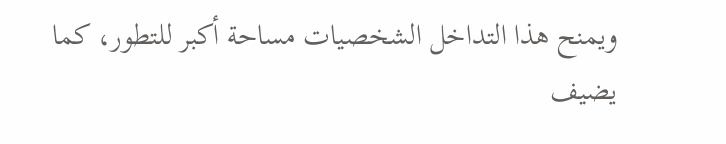ويمنح هذا التداخل الشخصيات مساحة أكبر للتطور، كما يضيف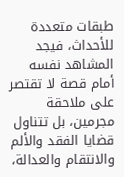طبقات متعددة للأحداث، فيجد المشاهد نفسه أمام قصة لا تقتصر على ملاحقة مجرمين، بل تتناول قضايا الفقد والألم والانتقام والعدالة،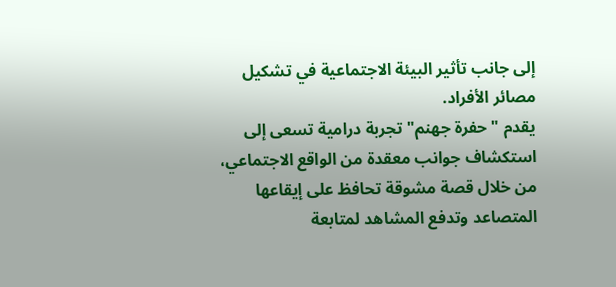إلى جانب تأثير البيئة الاجتماعية في تشكيل مصائر الأفراد.
يقدم "حفرة جهنم" تجربة درامية تسعى إلى استكشاف جوانب معقدة من الواقع الاجتماعي، من خلال قصة مشوقة تحافظ على إيقاعها المتصاعد وتدفع المشاهد لمتابعة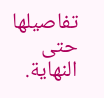تفاصيلها حتى النهاية.